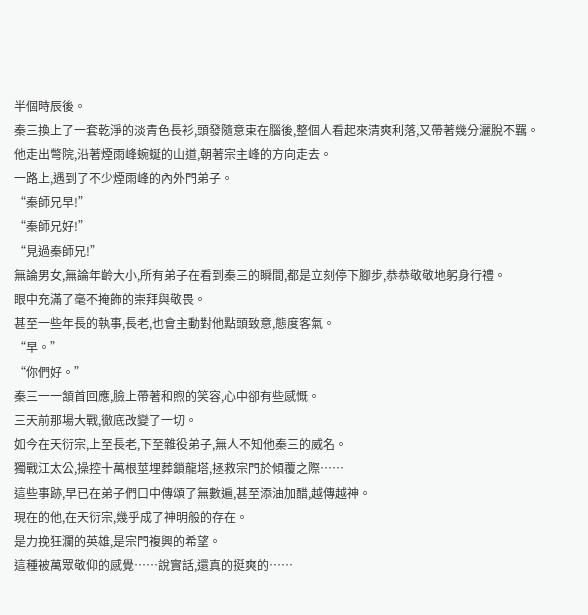半個時辰後。
秦三換上了一套乾淨的淡青色長衫,頭發隨意束在腦後,整個人看起來清爽利落,又帶著幾分灑脫不羈。
他走出彆院,沿著煙雨峰蜿蜒的山道,朝著宗主峰的方向走去。
一路上,遇到了不少煙雨峰的內外門弟子。
“秦師兄早!”
“秦師兄好!”
“見過秦師兄!”
無論男女,無論年齡大小,所有弟子在看到秦三的瞬間,都是立刻停下腳步,恭恭敬敬地躬身行禮。
眼中充滿了毫不掩飾的崇拜與敬畏。
甚至一些年長的執事,長老,也會主動對他點頭致意,態度客氣。
“早。”
“你們好。”
秦三一一頷首回應,臉上帶著和煦的笑容,心中卻有些感慨。
三天前那場大戰,徹底改變了一切。
如今在天衍宗,上至長老,下至雜役弟子,無人不知他秦三的威名。
獨戰江太公,操控十萬根莖埋葬鎖龍塔,拯救宗門於傾覆之際……
這些事跡,早已在弟子們口中傳頌了無數遍,甚至添油加醋,越傳越神。
現在的他,在天衍宗,幾乎成了神明般的存在。
是力挽狂瀾的英雄,是宗門複興的希望。
這種被萬眾敬仰的感覺……說實話,還真的挺爽的……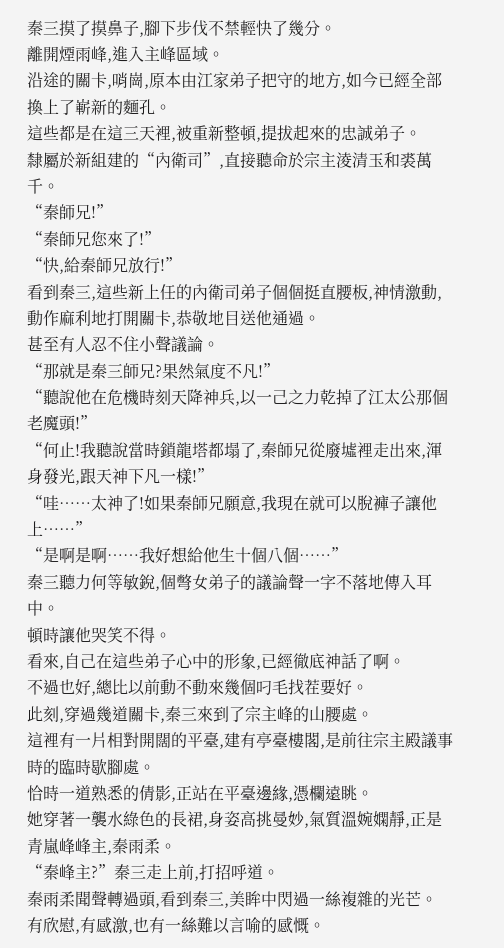秦三摸了摸鼻子,腳下步伐不禁輕快了幾分。
離開煙雨峰,進入主峰區域。
沿途的關卡,哨崗,原本由江家弟子把守的地方,如今已經全部換上了嶄新的麵孔。
這些都是在這三天裡,被重新整頓,提拔起來的忠誠弟子。
隸屬於新組建的“內衛司”,直接聽命於宗主淩清玉和裘萬千。
“秦師兄!”
“秦師兄您來了!”
“快,給秦師兄放行!”
看到秦三,這些新上任的內衛司弟子個個挺直腰板,神情激動,動作麻利地打開關卡,恭敬地目送他通過。
甚至有人忍不住小聲議論。
“那就是秦三師兄?果然氣度不凡!”
“聽說他在危機時刻天降神兵,以一己之力乾掉了江太公那個老魔頭!”
“何止!我聽說當時鎖龍塔都塌了,秦師兄從廢墟裡走出來,渾身發光,跟天神下凡一樣!”
“哇……太神了!如果秦師兄願意,我現在就可以脫褲子讓他上……”
“是啊是啊……我好想給他生十個八個……”
秦三聽力何等敏銳,個彆女弟子的議論聲一字不落地傳入耳中。
頓時讓他哭笑不得。
看來,自己在這些弟子心中的形象,已經徹底神話了啊。
不過也好,總比以前動不動來幾個叼毛找茬要好。
此刻,穿過幾道關卡,秦三來到了宗主峰的山腰處。
這裡有一片相對開闊的平臺,建有亭臺樓閣,是前往宗主殿議事時的臨時歇腳處。
恰時一道熟悉的倩影,正站在平臺邊緣,憑欄遠眺。
她穿著一襲水綠色的長裙,身姿高挑曼妙,氣質溫婉嫻靜,正是青嵐峰峰主,秦雨柔。
“秦峰主?”秦三走上前,打招呼道。
秦雨柔聞聲轉過頭,看到秦三,美眸中閃過一絲複雜的光芒。
有欣慰,有感激,也有一絲難以言喻的感慨。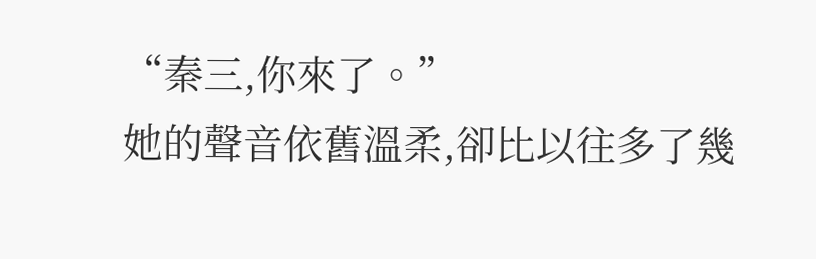“秦三,你來了。”
她的聲音依舊溫柔,卻比以往多了幾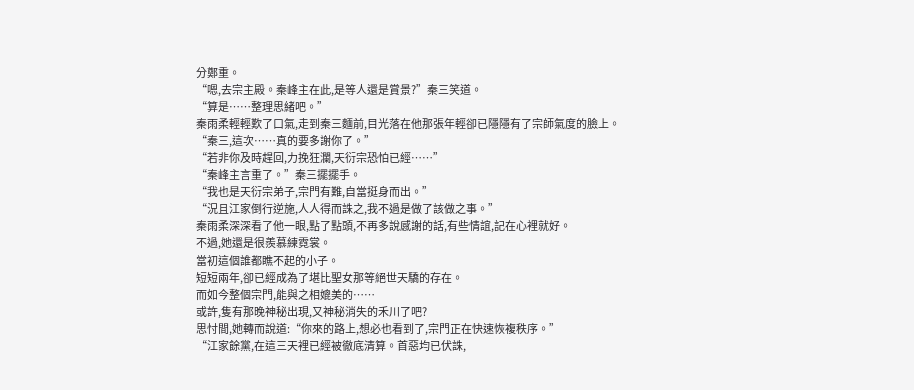分鄭重。
“嗯,去宗主殿。秦峰主在此,是等人還是賞景?”秦三笑道。
“算是……整理思緒吧。”
秦雨柔輕輕歎了口氣,走到秦三麵前,目光落在他那張年輕卻已隱隱有了宗師氣度的臉上。
“秦三,這次……真的要多謝你了。”
“若非你及時趕回,力挽狂瀾,天衍宗恐怕已經……”
“秦峰主言重了。”秦三擺擺手。
“我也是天衍宗弟子,宗門有難,自當挺身而出。”
“況且江家倒行逆施,人人得而誅之,我不過是做了該做之事。”
秦雨柔深深看了他一眼,點了點頭,不再多說感謝的話,有些情誼,記在心裡就好。
不過,她還是很羨慕練霓裳。
當初這個誰都瞧不起的小子。
短短兩年,卻已經成為了堪比聖女那等絕世天驕的存在。
而如今整個宗門,能與之相媲美的……
或許,隻有那晚神秘出現,又神秘消失的禾川了吧?
思忖間,她轉而說道:“你來的路上,想必也看到了,宗門正在快速恢複秩序。”
“江家餘黨,在這三天裡已經被徹底清算。首惡均已伏誅,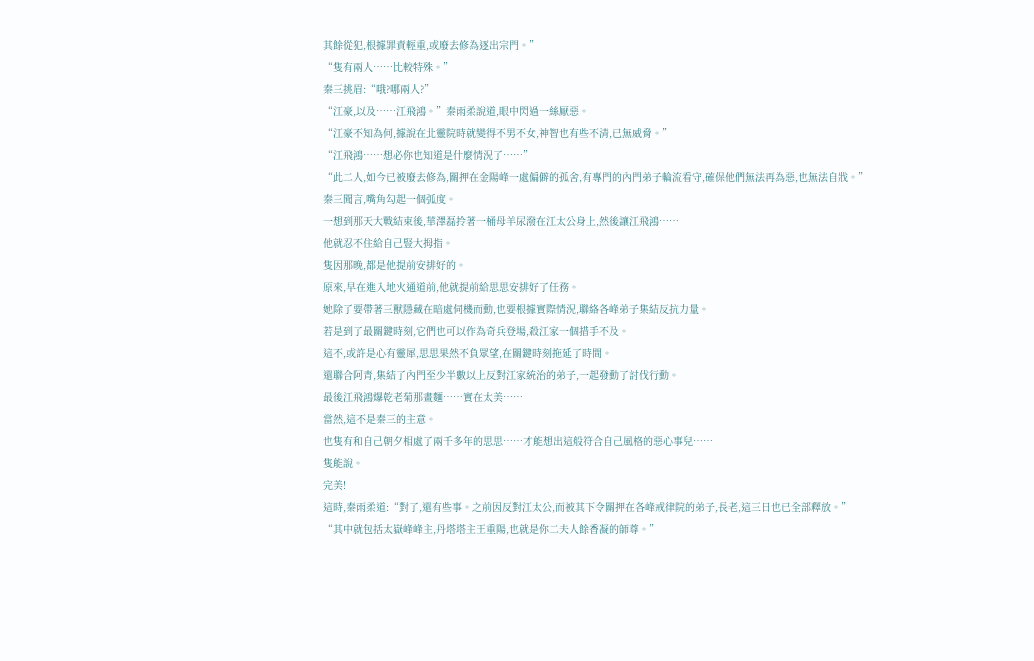其餘從犯,根據罪責輕重,或廢去修為逐出宗門。”
“隻有兩人……比較特殊。”
秦三挑眉:“哦?哪兩人?”
“江豪,以及……江飛鴻。”秦雨柔說道,眼中閃過一絲厭惡。
“江豪不知為何,據說在北靈院時就變得不男不女,神智也有些不清,已無威脅。”
“江飛鴻……想必你也知道是什麼情況了……”
“此二人,如今已被廢去修為,關押在金陽峰一處偏僻的孤舍,有專門的內門弟子輪流看守,確保他們無法再為惡,也無法自戕。”
秦三聞言,嘴角勾起一個弧度。
一想到那天大戰結束後,華澤磊拎著一桶母羊尿潑在江太公身上,然後讓江飛鴻……
他就忍不住給自己豎大拇指。
隻因那晚,都是他提前安排好的。
原來,早在進入地火通道前,他就提前給思思安排好了任務。
她除了要帶著三獸隱藏在暗處伺機而動,也要根據實際情況,聯絡各峰弟子集結反抗力量。
若是到了最關鍵時刻,它們也可以作為奇兵登場,殺江家一個措手不及。
這不,或許是心有靈犀,思思果然不負眾望,在關鍵時刻拖延了時間。
還聯合阿青,集結了內門至少半數以上反對江家統治的弟子,一起發動了討伐行動。
最後江飛鴻爆乾老菊那畫麵……實在太美……
當然,這不是秦三的主意。
也隻有和自己朝夕相處了兩千多年的思思……才能想出這般符合自己風格的惡心事兒……
隻能說。
完美!
這時,秦雨柔道:“對了,還有些事。之前因反對江太公,而被其下令關押在各峰戒律院的弟子,長老,這三日也已全部釋放。”
“其中就包括太嶽峰峰主,丹塔塔主王重陽,也就是你二夫人餘香凝的師尊。”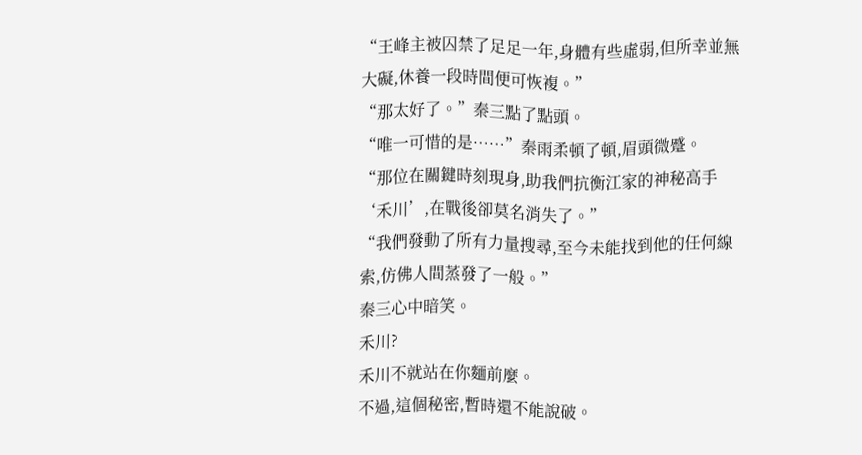“王峰主被囚禁了足足一年,身體有些虛弱,但所幸並無大礙,休養一段時間便可恢複。”
“那太好了。”秦三點了點頭。
“唯一可惜的是……”秦雨柔頓了頓,眉頭微蹙。
“那位在關鍵時刻現身,助我們抗衡江家的神秘高手‘禾川’,在戰後卻莫名消失了。”
“我們發動了所有力量搜尋,至今未能找到他的任何線索,仿佛人間蒸發了一般。”
秦三心中暗笑。
禾川?
禾川不就站在你麵前麼。
不過,這個秘密,暫時還不能說破。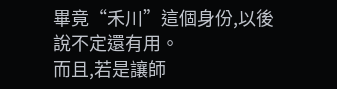畢竟“禾川”這個身份,以後說不定還有用。
而且,若是讓師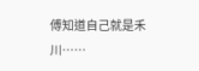傅知道自己就是禾川……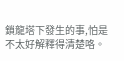鎖龍塔下發生的事,怕是不太好解釋得清楚咯。